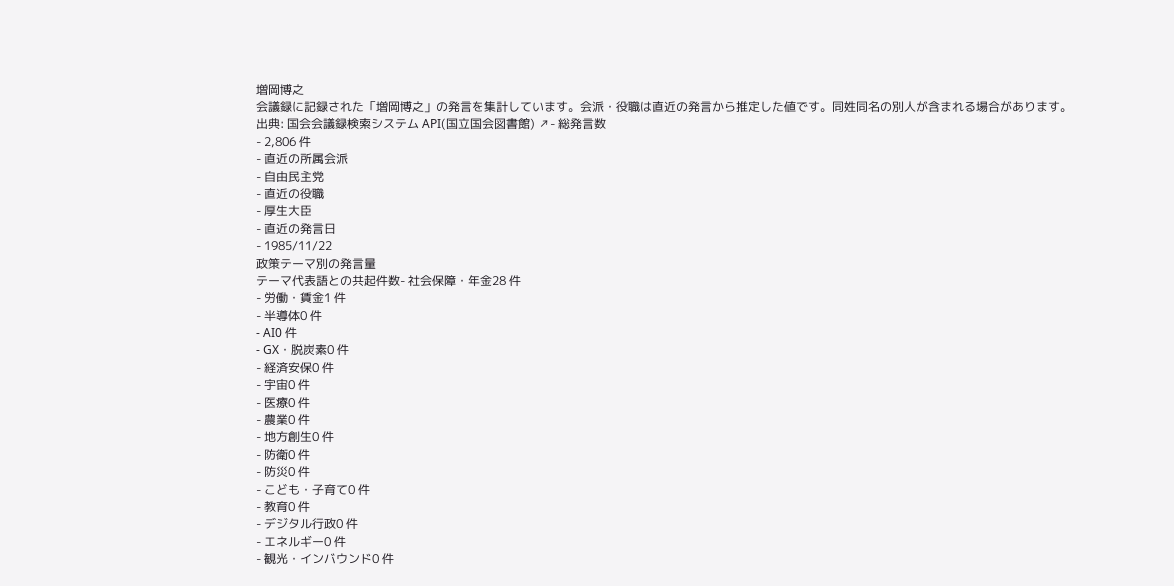増岡博之
会議録に記録された「増岡博之」の発言を集計しています。会派・役職は直近の発言から推定した値です。同姓同名の別人が含まれる場合があります。
出典: 国会会議録検索システム API(国立国会図書館) ↗- 総発言数
- 2,806 件
- 直近の所属会派
- 自由民主党
- 直近の役職
- 厚生大臣
- 直近の発言日
- 1985/11/22
政策テーマ別の発言量
テーマ代表語との共起件数- 社会保障・年金28 件
- 労働・賃金1 件
- 半導体0 件
- AI0 件
- GX・脱炭素0 件
- 経済安保0 件
- 宇宙0 件
- 医療0 件
- 農業0 件
- 地方創生0 件
- 防衛0 件
- 防災0 件
- こども・子育て0 件
- 教育0 件
- デジタル行政0 件
- エネルギー0 件
- 観光・インバウンド0 件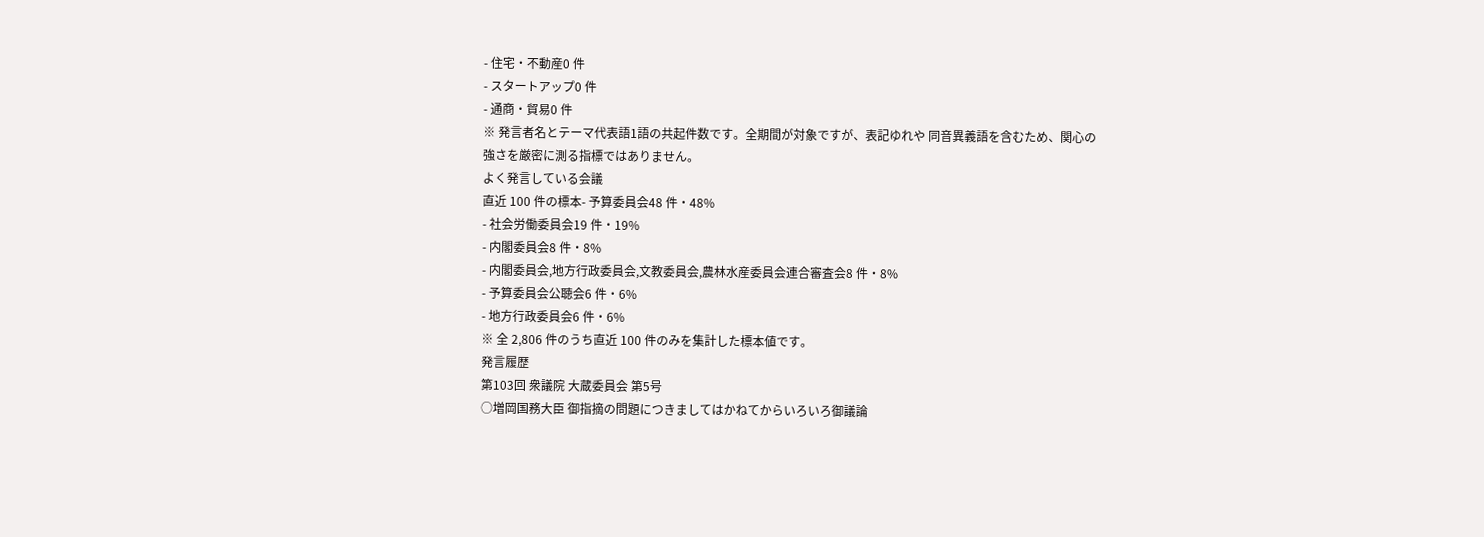- 住宅・不動産0 件
- スタートアップ0 件
- 通商・貿易0 件
※ 発言者名とテーマ代表語1語の共起件数です。全期間が対象ですが、表記ゆれや 同音異義語を含むため、関心の強さを厳密に測る指標ではありません。
よく発言している会議
直近 100 件の標本- 予算委員会48 件・48%
- 社会労働委員会19 件・19%
- 内閣委員会8 件・8%
- 内閣委員会,地方行政委員会,文教委員会,農林水産委員会連合審査会8 件・8%
- 予算委員会公聴会6 件・6%
- 地方行政委員会6 件・6%
※ 全 2,806 件のうち直近 100 件のみを集計した標本値です。
発言履歴
第103回 衆議院 大蔵委員会 第5号
○増岡国務大臣 御指摘の問題につきましてはかねてからいろいろ御議論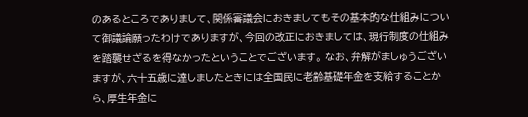のあるところでありまして、関係審議会におきましてもその基本的な仕組みについて御議論願ったわけでありますが、今回の改正におきましては、現行制度の仕組みを踏襲せざるを得なかったということでございます。 なお、弁解がましゅうございますが、六十五歳に達しましたときには全国民に老齢基礎年金を支給することから、厚生年金に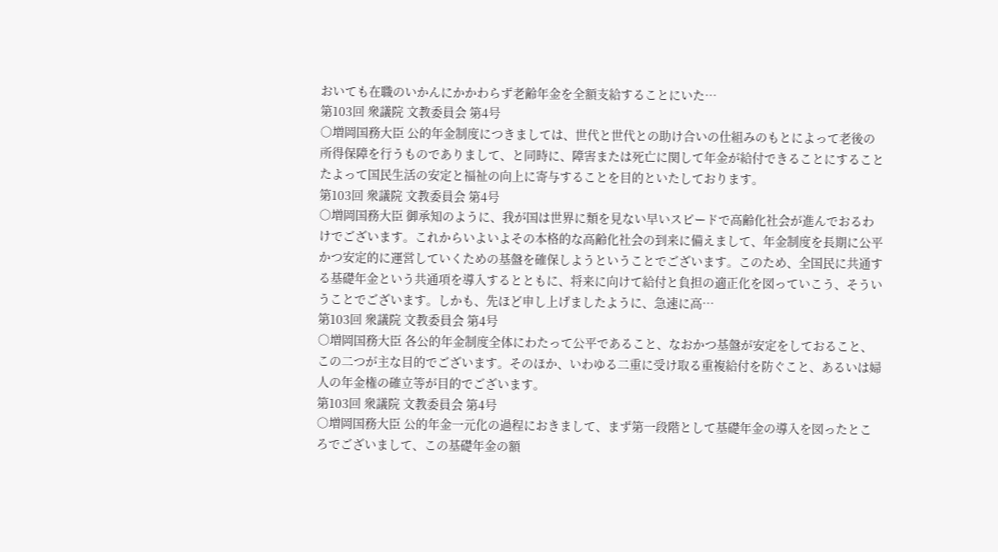おいても在職のいかんにかかわらず老齢年金を全額支給することにいた…
第103回 衆議院 文教委員会 第4号
○増岡国務大臣 公的年金制度につきましては、世代と世代との助け合いの仕組みのもとによって老後の所得保障を行うものでありまして、と同時に、障害または死亡に関して年金が給付できることにすることたよって国民生活の安定と福祉の向上に寄与することを目的といたしております。
第103回 衆議院 文教委員会 第4号
○増岡国務大臣 御承知のように、我が国は世界に類を見ない早いスピードで高齢化社会が進んでおるわけでございます。これからいよいよその本格的な高齢化社会の到来に備えまして、年金制度を長期に公平かつ安定的に運営していくための基盤を確保しようということでございます。このため、全国民に共通する基礎年金という共通項を導入するとともに、将来に向けて給付と負担の適正化を図っていこう、そういうことでございます。しかも、先ほど申し上げましたように、急速に高…
第103回 衆議院 文教委員会 第4号
○増岡国務大臣 各公的年金制度全体にわたって公平であること、なおかつ基盤が安定をしておること、この二つが主な目的でございます。そのほか、いわゆる二重に受け取る重複給付を防ぐこと、あるいは婦人の年金権の確立等が目的でございます。
第103回 衆議院 文教委員会 第4号
○増岡国務大臣 公的年金一元化の過程におきまして、まず第一段階として基礎年金の導入を図ったところでございまして、この基礎年金の額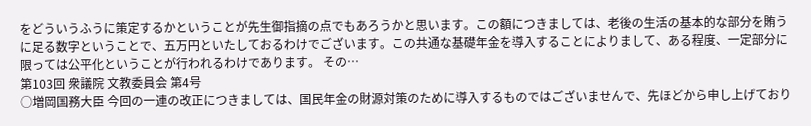をどういうふうに策定するかということが先生御指摘の点でもあろうかと思います。この額につきましては、老後の生活の基本的な部分を賄うに足る数字ということで、五万円といたしておるわけでございます。この共通な基礎年金を導入することによりまして、ある程度、一定部分に限っては公平化ということが行われるわけであります。 その…
第103回 衆議院 文教委員会 第4号
○増岡国務大臣 今回の一連の改正につきましては、国民年金の財源対策のために導入するものではございませんで、先ほどから申し上げており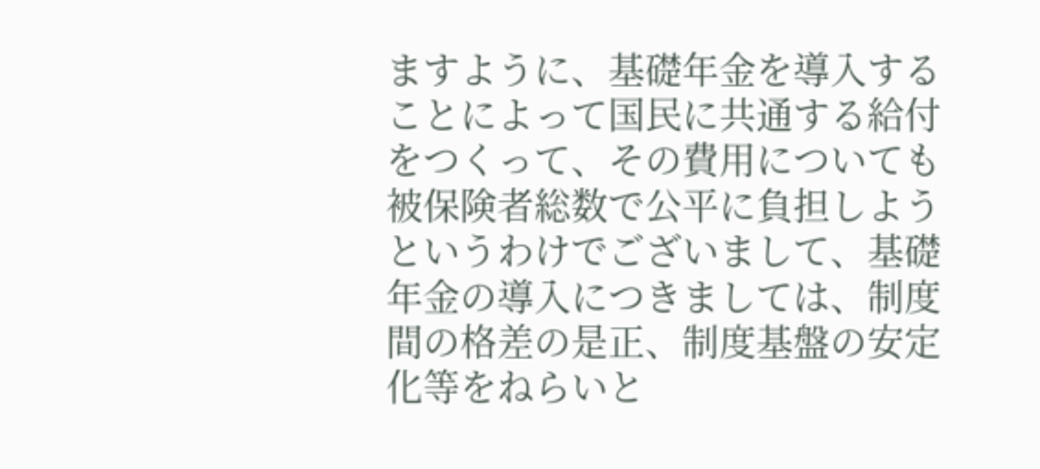ますように、基礎年金を導入することによって国民に共通する給付をつくって、その費用についても被保険者総数で公平に負担しようというわけでございまして、基礎年金の導入につきましては、制度間の格差の是正、制度基盤の安定化等をねらいと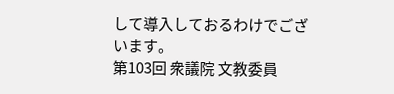して導入しておるわけでございます。
第103回 衆議院 文教委員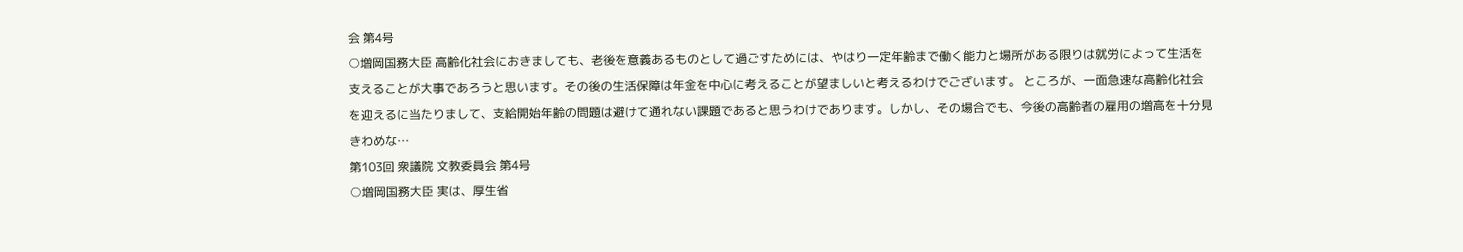会 第4号
○増岡国務大臣 高齢化社会におきましても、老後を意義あるものとして過ごすためには、やはり一定年齢まで働く能力と場所がある限りは就労によって生活を支えることが大事であろうと思います。その後の生活保障は年金を中心に考えることが望ましいと考えるわけでございます。 ところが、一面急速な高齢化社会を迎えるに当たりまして、支給開始年齢の問題は避けて通れない課題であると思うわけであります。しかし、その場合でも、今後の高齢者の雇用の増高を十分見きわめな…
第103回 衆議院 文教委員会 第4号
○増岡国務大臣 実は、厚生省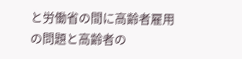と労働省の間に高齢者雇用の問題と高齢者の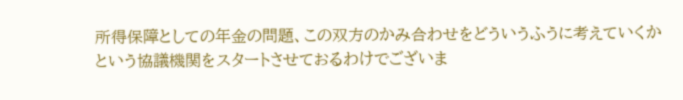所得保障としての年金の問題、この双方のかみ合わせをどういうふうに考えていくかという協議機関をスタートさせておるわけでございま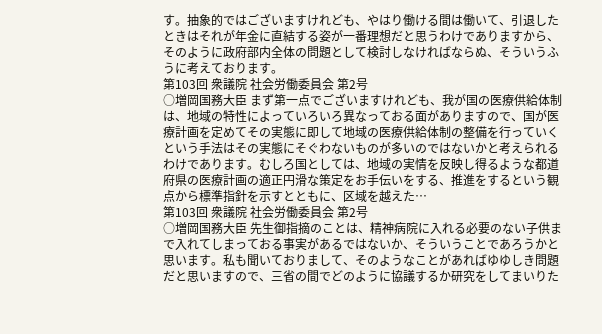す。抽象的ではございますけれども、やはり働ける間は働いて、引退したときはそれが年金に直結する姿が一番理想だと思うわけでありますから、そのように政府部内全体の問題として検討しなければならぬ、そういうふうに考えております。
第103回 衆議院 社会労働委員会 第2号
○増岡国務大臣 まず第一点でございますけれども、我が国の医療供給体制は、地域の特性によっていろいろ異なっておる面がありますので、国が医療計画を定めてその実態に即して地域の医療供給体制の整備を行っていくという手法はその実態にそぐわないものが多いのではないかと考えられるわけであります。むしろ国としては、地域の実情を反映し得るような都道府県の医療計画の適正円滑な策定をお手伝いをする、推進をするという観点から標準指針を示すとともに、区域を越えた…
第103回 衆議院 社会労働委員会 第2号
○増岡国務大臣 先生御指摘のことは、精神病院に入れる必要のない子供まで入れてしまっておる事実があるではないか、そういうことであろうかと思います。私も聞いておりまして、そのようなことがあればゆゆしき問題だと思いますので、三省の間でどのように協議するか研究をしてまいりた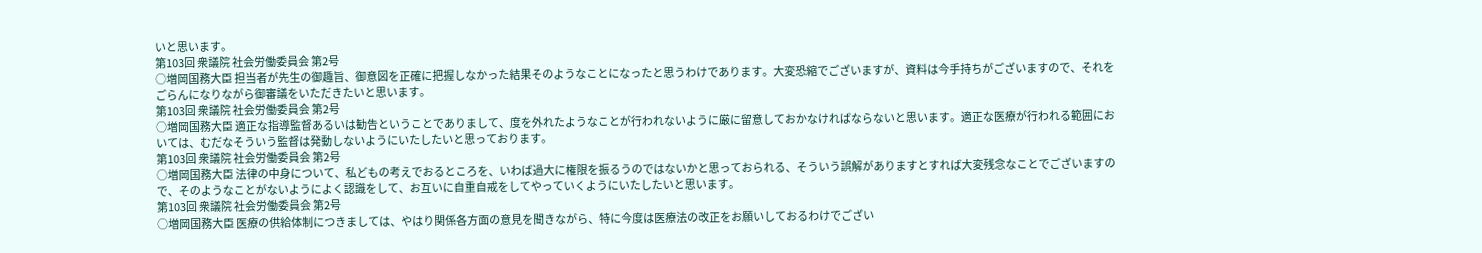いと思います。
第103回 衆議院 社会労働委員会 第2号
○増岡国務大臣 担当者が先生の御趣旨、御意図を正確に把握しなかった結果そのようなことになったと思うわけであります。大変恐縮でございますが、資料は今手持ちがございますので、それをごらんになりながら御審議をいただきたいと思います。
第103回 衆議院 社会労働委員会 第2号
○増岡国務大臣 適正な指導監督あるいは勧告ということでありまして、度を外れたようなことが行われないように厳に留意しておかなければならないと思います。適正な医療が行われる範囲においては、むだなそういう監督は発動しないようにいたしたいと思っております。
第103回 衆議院 社会労働委員会 第2号
○増岡国務大臣 法律の中身について、私どもの考えでおるところを、いわば過大に権限を振るうのではないかと思っておられる、そういう誤解がありますとすれば大変残念なことでございますので、そのようなことがないようによく認識をして、お互いに自重自戒をしてやっていくようにいたしたいと思います。
第103回 衆議院 社会労働委員会 第2号
○増岡国務大臣 医療の供給体制につきましては、やはり関係各方面の意見を聞きながら、特に今度は医療法の改正をお願いしておるわけでござい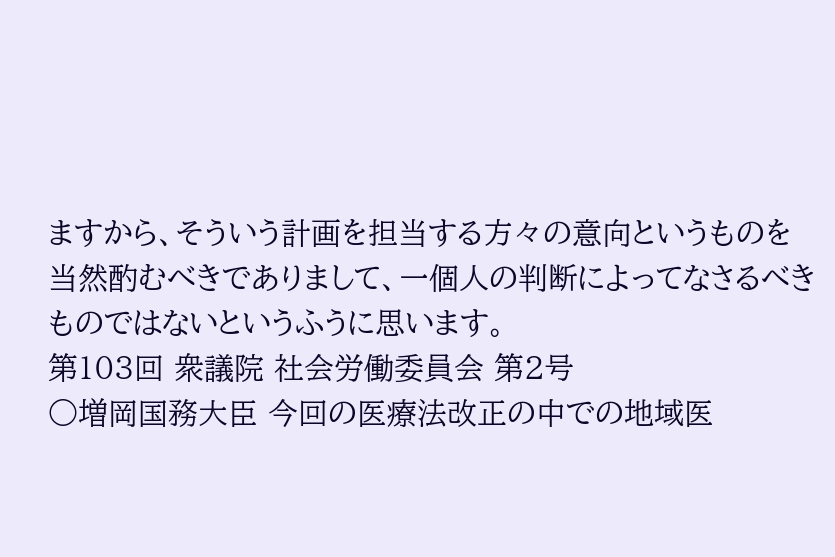ますから、そういう計画を担当する方々の意向というものを当然酌むべきでありまして、一個人の判断によってなさるべきものではないというふうに思います。
第103回 衆議院 社会労働委員会 第2号
○増岡国務大臣 今回の医療法改正の中での地域医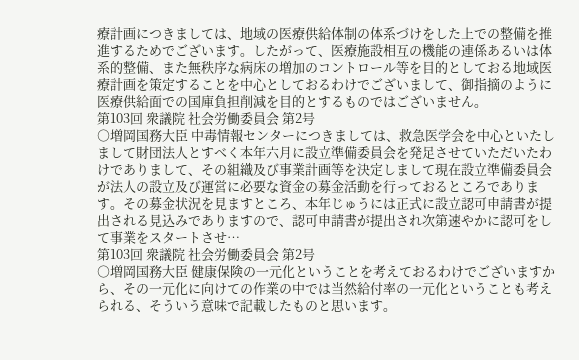療計画につきましては、地域の医療供給体制の体系づけをした上での整備を推進するためでございます。したがって、医療施設相互の機能の連係あるいは体系的整備、また無秩序な病床の増加のコントロール等を目的としておる地域医療計画を策定することを中心としておるわけでございまして、御指摘のように医療供給面での国庫負担削減を目的とするものではございません。
第103回 衆議院 社会労働委員会 第2号
○増岡国務大臣 中毒情報センターにつきましては、救急医学会を中心といたしまして財団法人とすべく本年六月に設立準備委員会を発足させていただいたわけでありまして、その組織及び事業計画等を決定しまして現在設立準備委員会が法人の設立及び運営に必要な資金の募金活動を行っておるところであります。その募金状況を見ますところ、本年じゅうには正式に設立認可申請書が提出される見込みでありますので、認可申請書が提出され次第速やかに認可をして事業をスタートさせ…
第103回 衆議院 社会労働委員会 第2号
○増岡国務大臣 健康保険の一元化ということを考えておるわけでございますから、その一元化に向けての作業の中では当然給付率の一元化ということも考えられる、そういう意味で記載したものと思います。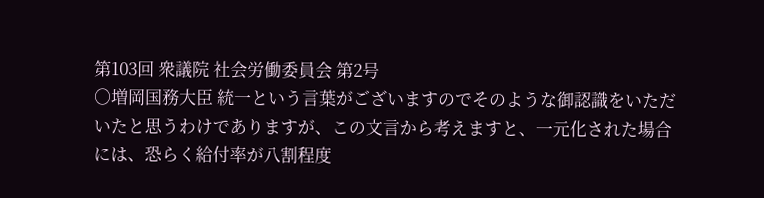第103回 衆議院 社会労働委員会 第2号
○増岡国務大臣 統一という言葉がございますのでそのような御認識をいただいたと思うわけでありますが、この文言から考えますと、一元化された場合には、恐らく給付率が八割程度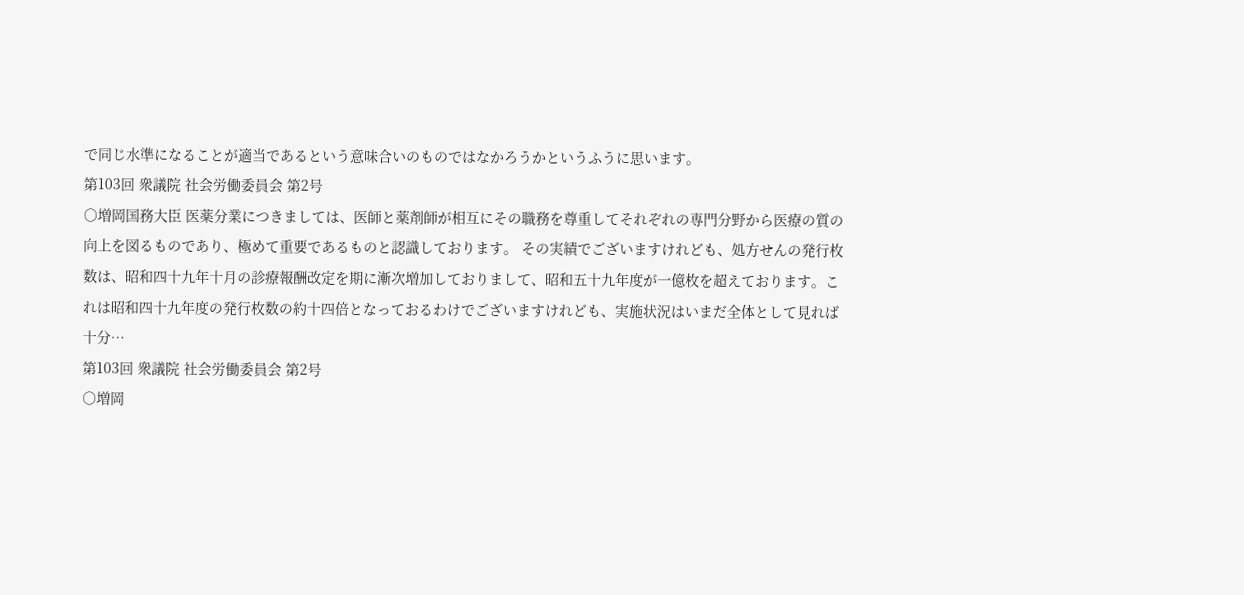で同じ水準になることが適当であるという意味合いのものではなかろうかというふうに思います。
第103回 衆議院 社会労働委員会 第2号
○増岡国務大臣 医薬分業につきましては、医師と薬剤師が相互にその職務を尊重してそれぞれの専門分野から医療の質の向上を図るものであり、極めて重要であるものと認識しております。 その実績でございますけれども、処方せんの発行枚数は、昭和四十九年十月の診療報酬改定を期に漸次増加しておりまして、昭和五十九年度が一億枚を超えております。これは昭和四十九年度の発行枚数の約十四倍となっておるわけでございますけれども、実施状況はいまだ全体として見れば十分…
第103回 衆議院 社会労働委員会 第2号
○増岡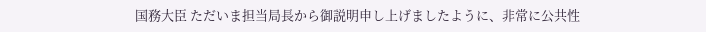国務大臣 ただいま担当局長から御説明申し上げましたように、非常に公共性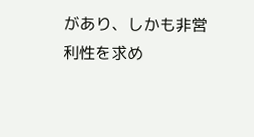があり、しかも非営利性を求め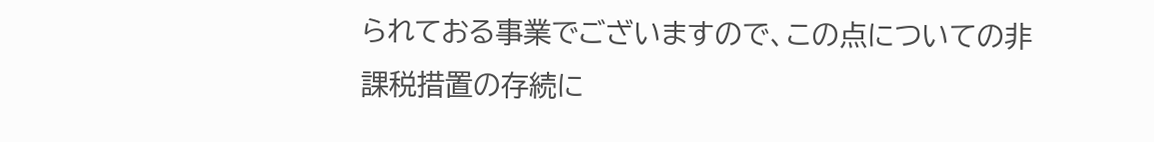られておる事業でございますので、この点についての非課税措置の存続に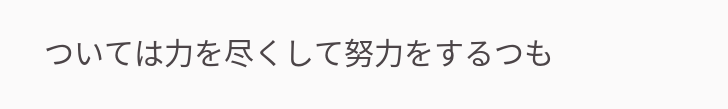ついては力を尽くして努力をするつも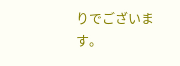りでございます。